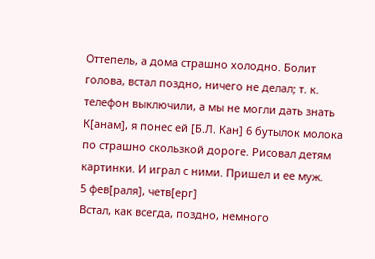Оттепель, а дома страшно холодно. Болит голова, встал поздно, ничего не делал; т. к. телефон выключили, а мы не могли дать знать К[анам], я понес ей [Б.Л. Кан] 6 бутылок молока по страшно скользкой дороге. Рисовал детям картинки. И играл с ними. Пришел и ее муж.
5 фев[раля], четв[ерг]
Встал, как всегда, поздно, немного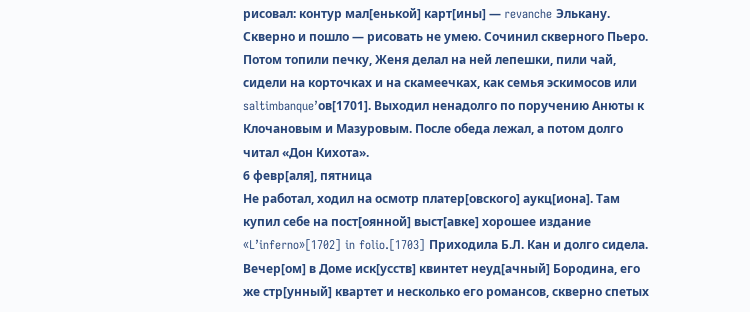рисовал: контур мал[енькой] карт[ины] — revanche Элькану. Скверно и пошло — рисовать не умею. Сочинил скверного Пьеро. Потом топили печку, Женя делал на ней лепешки, пили чай, сидели на корточках и на скамеечках, как семья эскимосов или saltimbanque’ов[1701]. Выходил ненадолго по поручению Анюты к Клочановым и Мазуровым. После обеда лежал, а потом долго читал «Дон Кихота».
6 февр[аля], пятница
Не работал, ходил на осмотр платер[овского] аукц[иона]. Там купил себе на пост[оянной] выст[авке] хорошее издание «L’inferno»[1702] in folio.[1703] Приходила Б.Л. Кан и долго сидела. Вечер[ом] в Доме иск[усств] квинтет неуд[ачный] Бородина, его же стр[унный] квартет и несколько его романсов, скверно спетых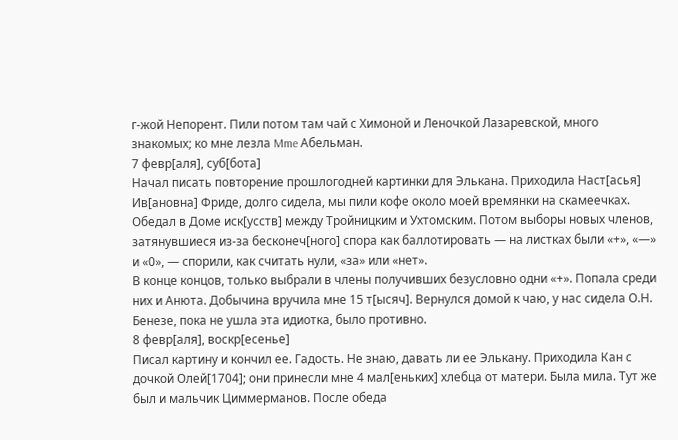г-жой Непорент. Пили потом там чай с Химоной и Леночкой Лазаревской, много знакомых; ко мне лезла Mme Абельман.
7 февр[аля], суб[бота]
Начал писать повторение прошлогодней картинки для Элькана. Приходила Наст[асья] Ив[ановна] Фриде, долго сидела, мы пили кофе около моей времянки на скамеечках. Обедал в Доме иск[усств] между Тройницким и Ухтомским. Потом выборы новых членов, затянувшиеся из-за бесконеч[ного] спора как баллотировать — на листках были «+», «—» и «0», — спорили, как считать нули, «за» или «нет».
В конце концов, только выбрали в члены получивших безусловно одни «+». Попала среди них и Анюта. Добычина вручила мне 15 т[ысяч]. Вернулся домой к чаю, у нас сидела О.Н. Бенезе, пока не ушла эта идиотка, было противно.
8 февр[аля], воскр[есенье]
Писал картину и кончил ее. Гадость. Не знаю, давать ли ее Элькану. Приходила Кан с дочкой Олей[1704]; они принесли мне 4 мал[еньких] хлебца от матери. Была мила. Тут же был и мальчик Циммерманов. После обеда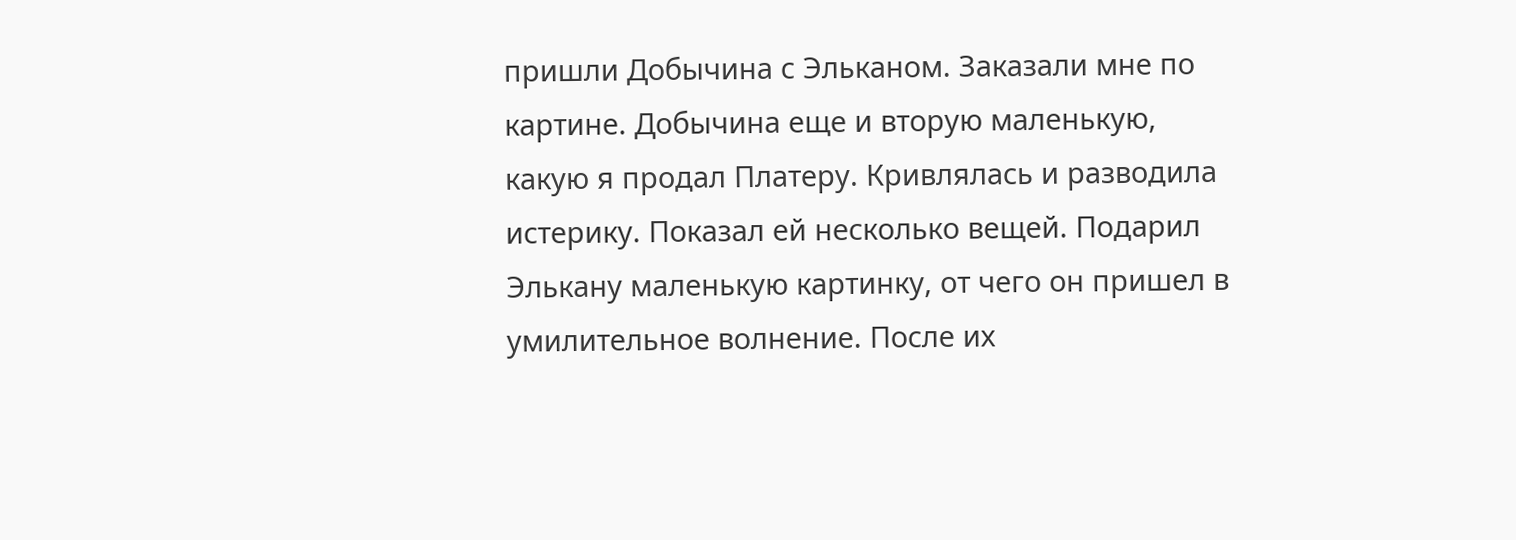пришли Добычина с Эльканом. Заказали мне по картине. Добычина еще и вторую маленькую, какую я продал Платеру. Кривлялась и разводила истерику. Показал ей несколько вещей. Подарил Элькану маленькую картинку, от чего он пришел в умилительное волнение. После их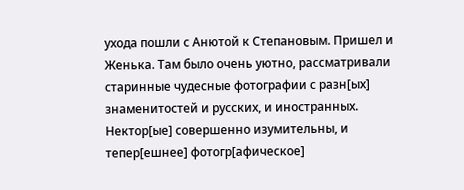ухода пошли с Анютой к Степановым. Пришел и Женька. Там было очень уютно, рассматривали старинные чудесные фотографии с разн[ых] знаменитостей и русских, и иностранных. Нектор[ые] совершенно изумительны, и тепер[ешнее] фотогр[афическое]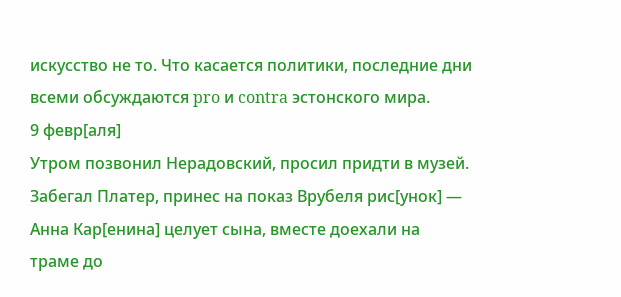искусство не то. Что касается политики, последние дни всеми обсуждаются pro и contra эстонского мира.
9 февр[аля]
Утром позвонил Нерадовский, просил придти в музей. Забегал Платер, принес на показ Врубеля рис[унок] — Анна Кар[енина] целует сына, вместе доехали на траме до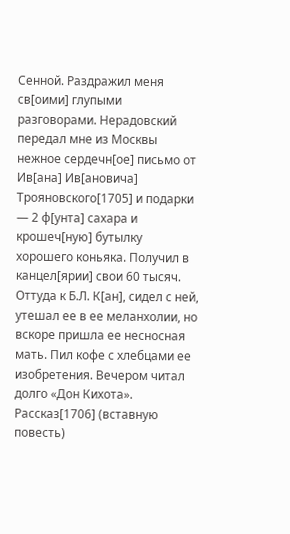Сенной. Раздражил меня св[оими] глупыми разговорами. Нерадовский передал мне из Москвы нежное сердечн[ое] письмо от Ив[ана] Ив[ановича] Трояновского[1705] и подарки — 2 ф[унта] сахара и крошеч[ную] бутылку хорошего коньяка. Получил в канцел[ярии] свои 60 тысяч. Оттуда к Б.Л. К[ан], сидел с ней, утешал ее в ее меланхолии, но вскоре пришла ее несносная мать. Пил кофе с хлебцами ее изобретения. Вечером читал долго «Дон Кихота». Рассказ[1706] (вставную повесть)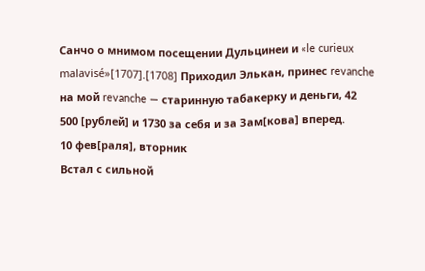Санчо о мнимом посещении Дульцинеи и «le curieux malavisé»[1707].[1708] Приходил Элькан, принес revanche на мой revanche — старинную табакерку и деньги, 42 500 [рублей] и 1730 за себя и за Зам[кова] вперед.
10 фев[раля], вторник
Встал с сильной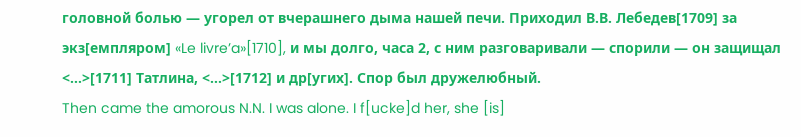головной болью — угорел от вчерашнего дыма нашей печи. Приходил В.В. Лебедев[1709] за экз[емпляром] «Le livre’a»[1710], и мы долго, часа 2, с ним разговаривали — спорили — он защищал <…>[1711] Татлина, <…>[1712] и др[угих]. Спор был дружелюбный.
Then came the amorous N.N. I was alone. I f[ucke]d her, she [is]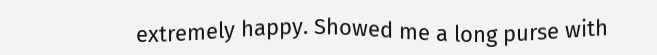extremely happy. Showed me a long purse with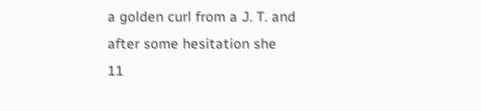a golden curl from a J. T. and after some hesitation she
11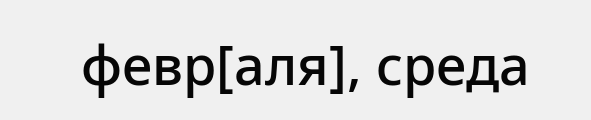февр[аля], среда